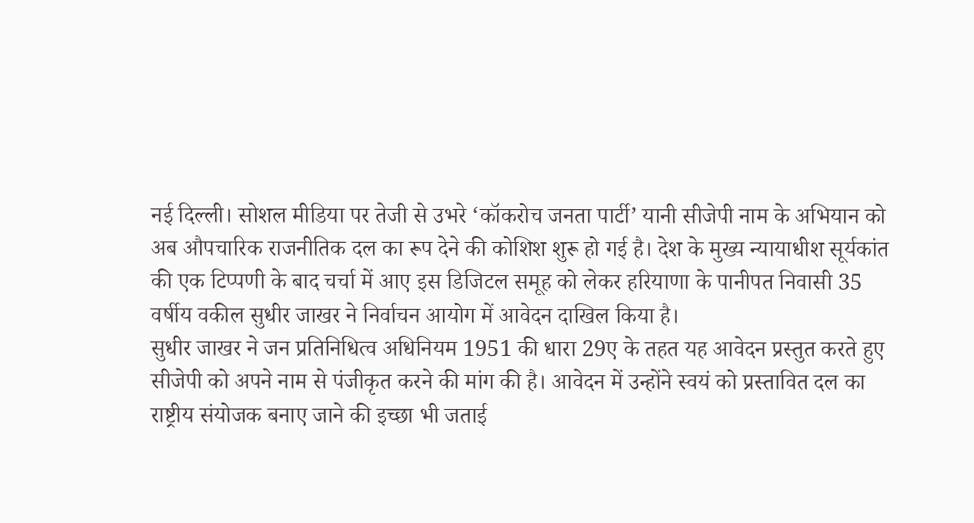नई दिल्ली। सोशल मीडिया पर तेजी से उभरे ‘कॉकरोच जनता पार्टी’ यानी सीजेपी नाम के अभियान को अब औपचारिक राजनीतिक दल का रूप देने की कोशिश शुरू हो गई है। देश के मुख्य न्यायाधीश सूर्यकांत की एक टिप्पणी के बाद चर्चा में आए इस डिजिटल समूह को लेकर हरियाणा के पानीपत निवासी 35 वर्षीय वकील सुधीर जाखर ने निर्वाचन आयोग में आवेदन दाखिल किया है।
सुधीर जाखर ने जन प्रतिनिधित्व अधिनियम 1951 की धारा 29ए के तहत यह आवेदन प्रस्तुत करते हुए सीजेपी को अपने नाम से पंजीकृत करने की मांग की है। आवेदन में उन्होंने स्वयं को प्रस्तावित दल का राष्ट्रीय संयोजक बनाए जाने की इच्छा भी जताई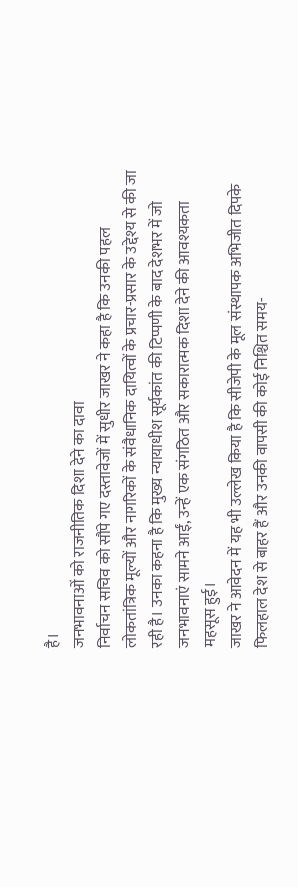है।
जनभावनाओं को राजनीतिक दिशा देने का दावा
निर्वाचन सचिव को सौंपे गए दस्तावेजों में सुधीर जाखर ने कहा है कि उनकी पहल लोकतांत्रिक मूल्यों और नागरिकों के संवैधानिक दायित्वों के प्रचार-प्रसार के उद्देश्य से की जा रही है। उनका कहना है कि मुख्य न्यायाधीश सूर्यकांत की टिप्पणी के बाद देशभर में जो जनभावनाएं सामने आईं, उन्हें एक संगठित और सकारात्मक दिशा देने की आवश्यकता महसूस हुई।
जाखर ने आवेदन में यह भी उल्लेख किया है कि सीजेपी के मूल संस्थापक अभिजीत दिपके फिलहाल देश से बाहर हैं और उनकी वापसी की कोई निश्चित समय-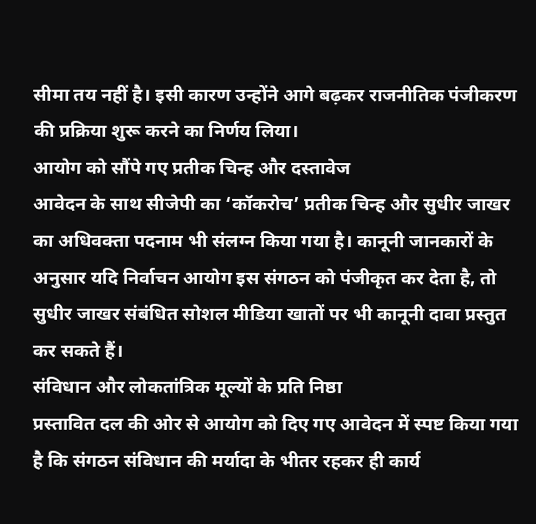सीमा तय नहीं है। इसी कारण उन्होंने आगे बढ़कर राजनीतिक पंजीकरण की प्रक्रिया शुरू करने का निर्णय लिया।
आयोग को सौंपे गए प्रतीक चिन्ह और दस्तावेज
आवेदन के साथ सीजेपी का ‘कॉकरोच’ प्रतीक चिन्ह और सुधीर जाखर का अधिवक्ता पदनाम भी संलग्न किया गया है। कानूनी जानकारों के अनुसार यदि निर्वाचन आयोग इस संगठन को पंजीकृत कर देता है, तो सुधीर जाखर संबंधित सोशल मीडिया खातों पर भी कानूनी दावा प्रस्तुत कर सकते हैं।
संविधान और लोकतांत्रिक मूल्यों के प्रति निष्ठा
प्रस्तावित दल की ओर से आयोग को दिए गए आवेदन में स्पष्ट किया गया है कि संगठन संविधान की मर्यादा के भीतर रहकर ही कार्य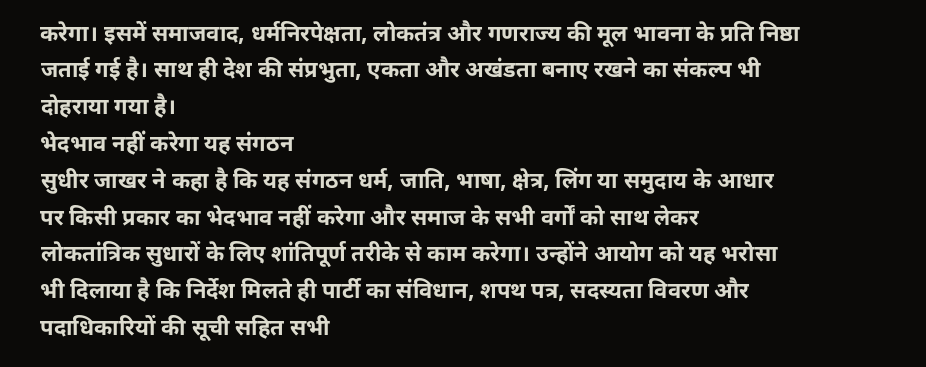करेगा। इसमें समाजवाद, धर्मनिरपेक्षता, लोकतंत्र और गणराज्य की मूल भावना के प्रति निष्ठा जताई गई है। साथ ही देश की संप्रभुता, एकता और अखंडता बनाए रखने का संकल्प भी दोहराया गया है।
भेदभाव नहीं करेगा यह संगठन
सुधीर जाखर ने कहा है कि यह संगठन धर्म, जाति, भाषा, क्षेत्र, लिंग या समुदाय के आधार पर किसी प्रकार का भेदभाव नहीं करेगा और समाज के सभी वर्गों को साथ लेकर लोकतांत्रिक सुधारों के लिए शांतिपूर्ण तरीके से काम करेगा। उन्होंने आयोग को यह भरोसा भी दिलाया है कि निर्देश मिलते ही पार्टी का संविधान, शपथ पत्र, सदस्यता विवरण और पदाधिकारियों की सूची सहित सभी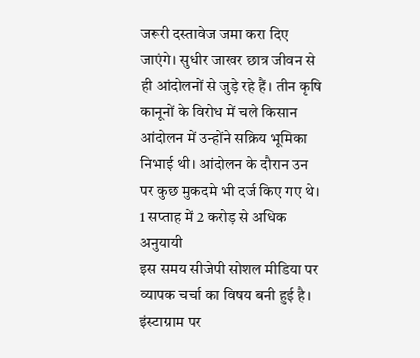जरूरी दस्तावेज जमा करा दिए जाएंगे। सुधीर जाखर छात्र जीवन से ही आंदोलनों से जुड़े रहे हैं। तीन कृषि कानूनों के विरोध में चले किसान आंदोलन में उन्होंने सक्रिय भूमिका निभाई थी। आंदोलन के दौरान उन पर कुछ मुकदमे भी दर्ज किए गए थे।
1 सप्ताह में 2 करोड़ से अधिक अनुयायी
इस समय सीजेपी सोशल मीडिया पर व्यापक चर्चा का विषय बनी हुई है। इंस्टाग्राम पर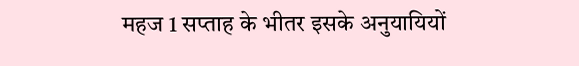महज 1 सप्ताह के भीतर इसके अनुयायियों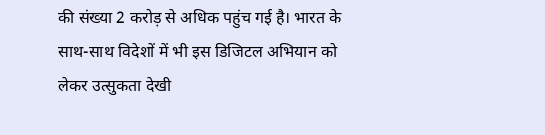की संख्या 2 करोड़ से अधिक पहुंच गई है। भारत के साथ-साथ विदेशों में भी इस डिजिटल अभियान को लेकर उत्सुकता देखी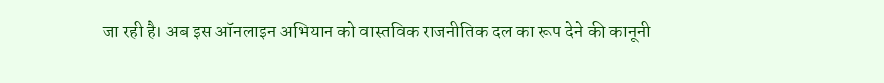जा रही है। अब इस ऑनलाइन अभियान को वास्तविक राजनीतिक दल का रूप देने की कानूनी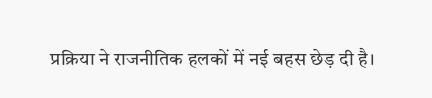प्रक्रिया ने राजनीतिक हलकों में नई बहस छेड़ दी है।